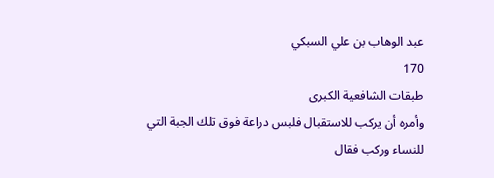عبد الوهاب بن علي السبكي
170
طبقات الشافعية الكبرى
وأمره أن يركب للاستقبال فلبس دراعة فوق تلك الجبة التي للنساء وركب فقال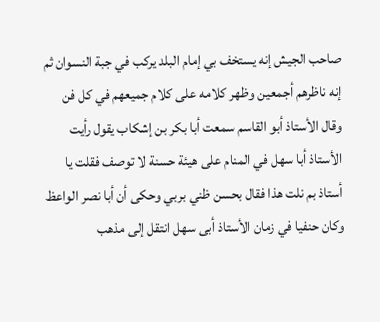صاحب الجيش إنه يستخف بي إمام البلد يركب في جبة النسوان ثم إنه ناظرهم أجمعين وظهر كلامه على كلام جميعهم في كل فن وقال الأستاذ أبو القاسم سمعت أبا بكر بن إشكاب يقول رأيت الأستاذ أبا سهل في المنام على هيئة حسنة لا توصف فقلت يا أستاذ بم نلت هذا فقال بحسن ظني بربي وحكى أن أبا نصر الواعظ وكان حنفيا في زمان الأستاذ أبى سهل انتقل إلى مذهب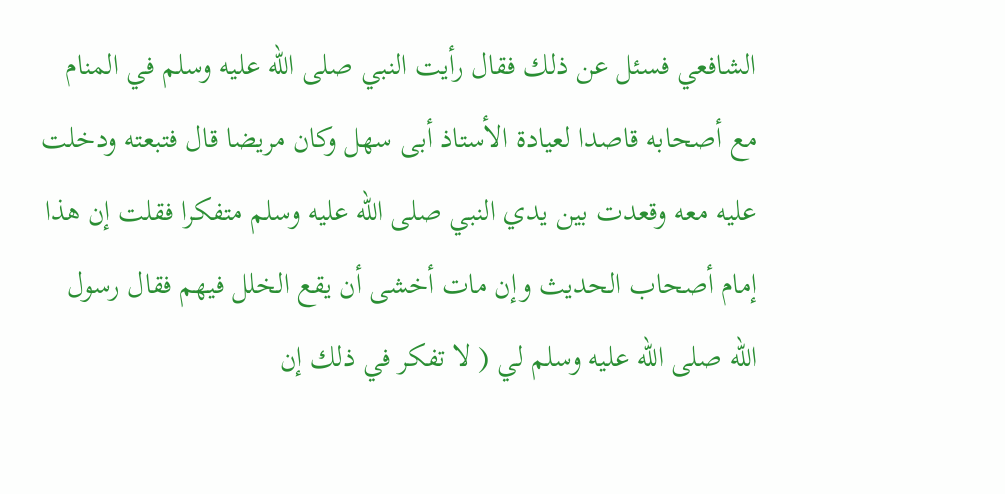الشافعي فسئل عن ذلك فقال رأيت النبي صلى الله عليه وسلم في المنام مع أصحابه قاصدا لعيادة الأستاذ أبى سهل وكان مريضا قال فتبعته ودخلت عليه معه وقعدت بين يدي النبي صلى الله عليه وسلم متفكرا فقلت إن هذا إمام أصحاب الحديث وإن مات أخشى أن يقع الخلل فيهم فقال رسول الله صلى الله عليه وسلم لي ( لا تفكر في ذلك إن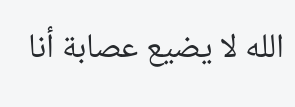الله لا يضيع عصابة أنا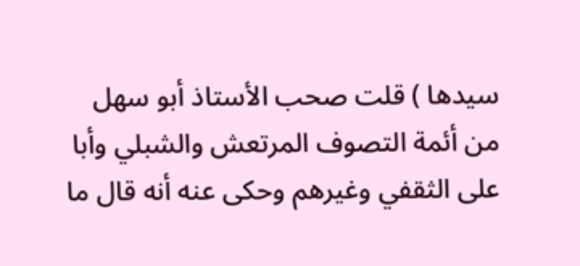سيدها ) قلت صحب الأستاذ أبو سهل من أئمة التصوف المرتعش والشبلي وأبا على الثقفي وغيرهم وحكى عنه أنه قال ما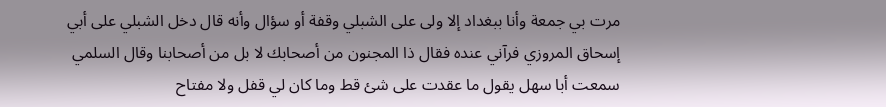مرت بي جمعة وأنا ببغداد إلا ولى على الشبلي وقفة أو سؤال وأنه قال دخل الشبلي على أبي إسحاق المروزي فرآني عنده فقال ذا المجنون من أصحابك لا بل من أصحابنا وقال السلمي سمعت أبا سهل يقول ما عقدت على شئ قط وما كان لي قفل ولا مفتاح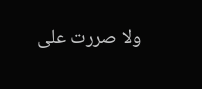ولا صررت على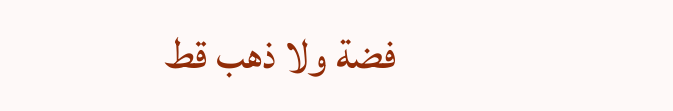فضة ولا ذهب قط